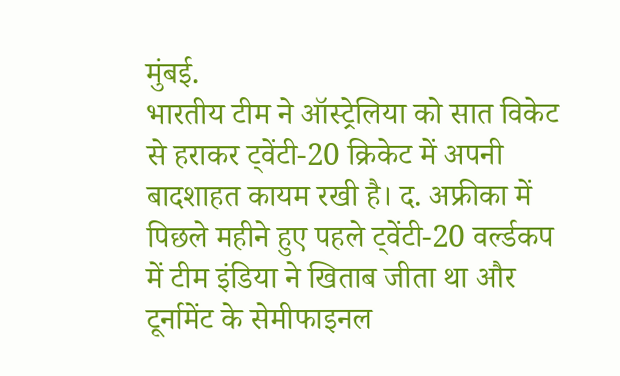मुंबई.
भारतीय टीम ने ऑस्ट्रेलिया को सात विकेट से हराकर ट्वेंटी-20 क्रिकेट में अपनी बादशाहत कायम रखी है। द. अफ्रीका में पिछले महीने हुए पहले ट्वेंटी-20 वर्ल्डकप में टीम इंडिया ने खिताब जीता था और टूर्नामेंट के सेमीफाइनल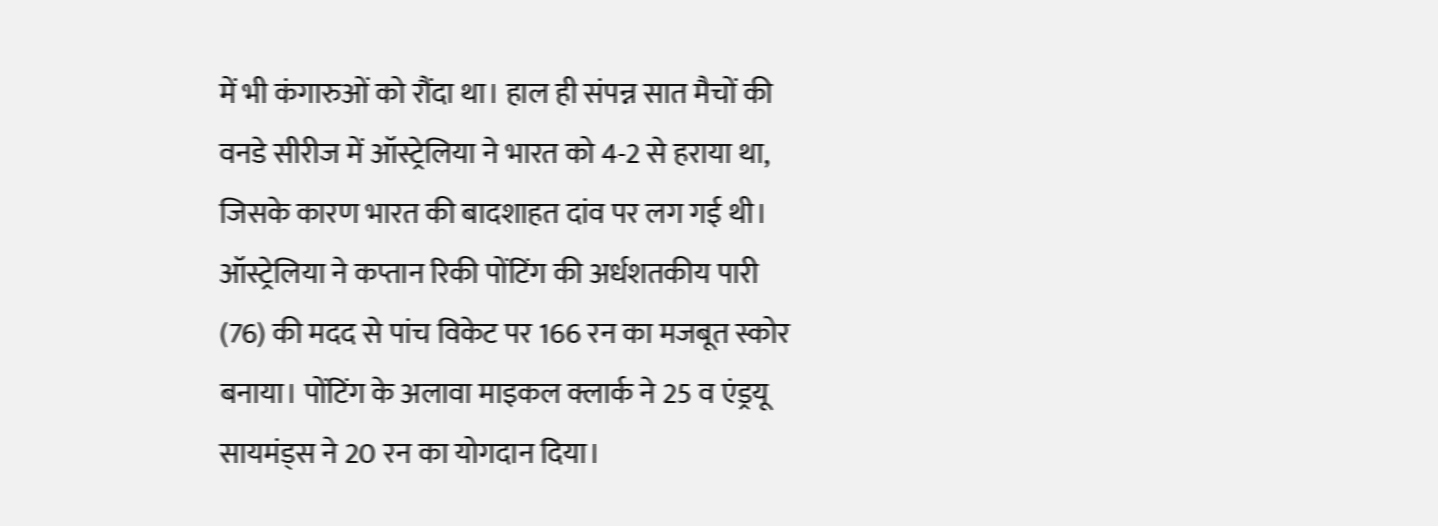में भी कंगारुओं को रौंदा था। हाल ही संपन्न सात मैचों की वनडे सीरीज में ऑस्ट्रेलिया ने भारत को 4-2 से हराया था, जिसके कारण भारत की बादशाहत दांव पर लग गई थी।
ऑस्ट्रेलिया ने कप्तान रिकी पोंटिंग की अर्धशतकीय पारी (76) की मदद से पांच विकेट पर 166 रन का मजबूत स्कोर बनाया। पोंटिंग के अलावा माइकल क्लार्क ने 25 व एंड्रयू सायमंड्स ने 20 रन का योगदान दिया।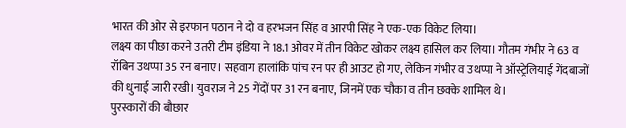भारत की ओर से इरफान पठान ने दो व हरभजन सिंह व आरपी सिंह ने एक-एक विकेट लिया।
लक्ष्य का पीछा करने उतरी टीम इंडिया ने 18.1 ओवर में तीन विकेट खोकर लक्ष्य हासिल कर लिया। गौतम गंभीर ने 63 व रॉबिन उथप्पा 35 रन बनाए। सहवाग हालांकि पांच रन पर ही आउट हो गए, लेकिन गंभीर व उथप्पा ने ऑस्ट्रेलियाई गेंदबाजों की धुनाई जारी रखी। युवराज ने 25 गेंदों पर 31 रन बनाए, जिनमें एक चौका व तीन छक्के शामिल थे।
पुरस्कारों की बौछार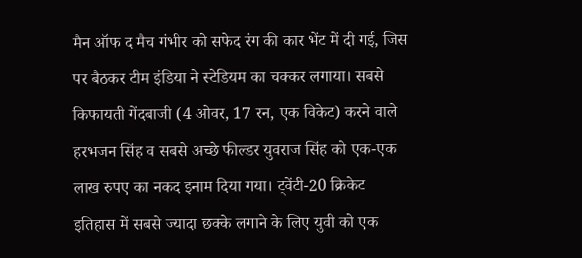मैन ऑफ द मैच गंभीर को सफेद रंग की कार भेंट में दी गई, जिस पर बैठकर टीम इंडिया ने स्टेडियम का चक्कर लगाया। सबसे किफायती गेंदबाजी (4 ओवर, 17 रन, एक विकेट) करने वाले हरभजन सिंह व सबसे अच्छे फील्डर युवराज सिंह को एक-एक लाख रुपए का नकद इनाम दिया गया। ट्वेंटी-20 क्रिकेट इतिहास में सबसे ज्यादा छक्के लगाने के लिए युवी को एक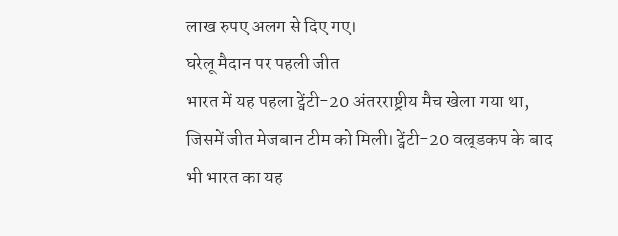लाख रुपए अलग से दिए गए।
घरेलू मैदान पर पहली जीत
भारत में यह पहला ट्वेंटी-20 अंतरराष्ट्रीय मैच खेला गया था, जिसमें जीत मेजबान टीम को मिली। ट्वेंटी-20 वल्र्डकप के बाद भी भारत का यह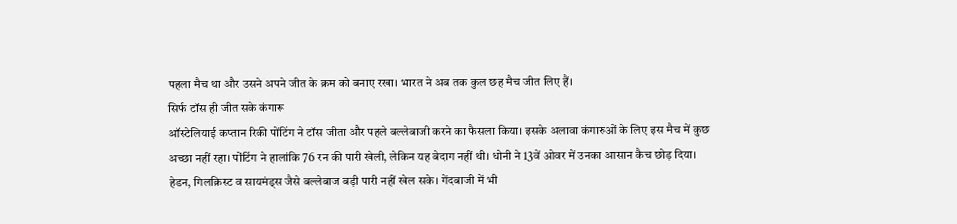पहला मैच था और उसने अपने जीत के क्रम को बनाए रखा। भारत ने अब तक कुल छह मैच जीत लिए हैं।
सिर्फ टॉस ही जीत सके कंगारू
ऑस्टेलियाई कप्तान रिकी पोंटिंग ने टॉस जीता और पहले बल्लेबाजी करने का फैसला किया। इसके अलावा कंगारुओं के लिए इस मैच में कुछ अच्छा नहीं रहा। पोंटिंग ने हालांकि 76 रन की पारी खेली, लेकिन यह बेदाग नहीं थी। धोनी ने 13वें ओवर में उनका आसान कैच छोड़ दिया। हेडन, गिलक्रिस्ट व सायमंड्स जैसे बल्लेबाज बड़ी पारी नहीं खेल सके। गेंदबाजी में भी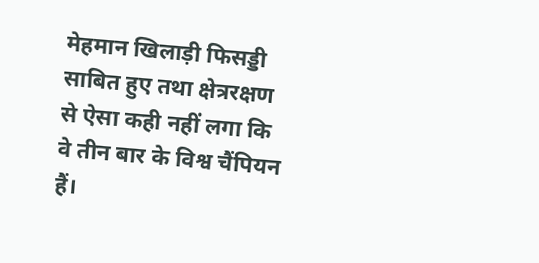मेहमान खिलाड़ी फिसड्डी साबित हुए तथा क्षेत्ररक्षण से ऐसा कही नहीं लगा कि वे तीन बार के विश्व चैंपियन हैं।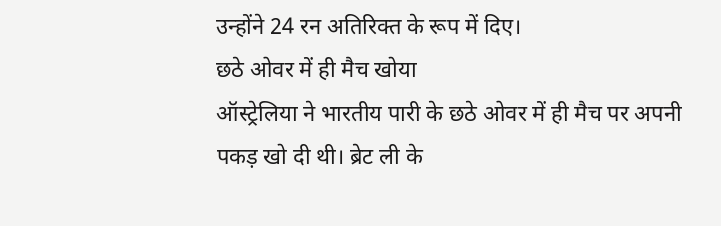उन्होंने 24 रन अतिरिक्त के रूप में दिए।
छठे ओवर में ही मैच खोया
ऑस्ट्रेलिया ने भारतीय पारी के छठे ओवर में ही मैच पर अपनी पकड़ खो दी थी। ब्रेट ली के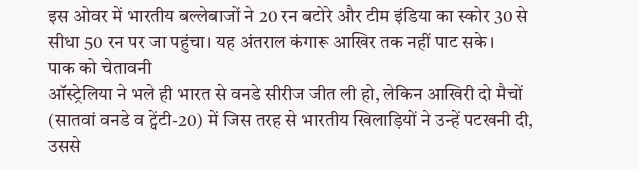इस ओवर में भारतीय बल्लेबाजों ने 20 रन बटोरे और टीम इंडिया का स्कोर 30 से सीधा 50 रन पर जा पहुंचा। यह अंतराल कंगारू आखिर तक नहीं पाट सके।
पाक को चेतावनी
ऑस्ट्रेलिया ने भले ही भारत से वनडे सीरीज जीत ली हो, लेकिन आखिरी दो मैचों (सातवां वनडे व ट्वेंटी-20) में जिस तरह से भारतीय खिलाड़ियों ने उन्हें पटखनी दी, उससे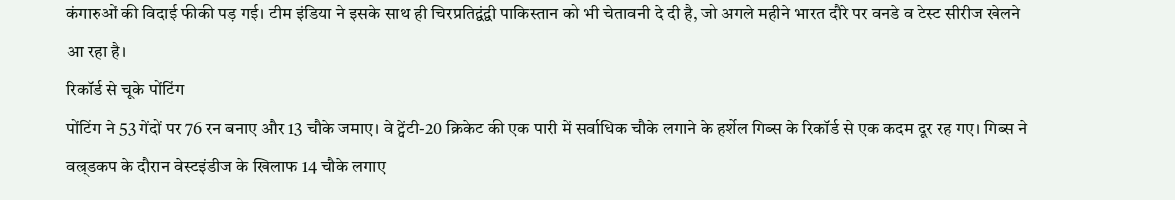कंगारुओं की विदाई फीकी पड़ गई। टीम इंडिया ने इसके साथ ही चिरप्रतिद्वंद्वी पाकिस्तान को भी चेतावनी दे दी है, जो अगले महीने भारत दौरे पर वनडे व टेस्ट सीरीज खेलने आ रहा है।
रिकॉर्ड से चूके पोंटिंग
पोंटिंग ने 53 गेंदों पर 76 रन बनाए और 13 चौके जमाए। वे ट्वेंटी-20 क्रिकेट की एक पारी में सर्वाधिक चौके लगाने के हर्शेल गिब्स के रिकॉर्ड से एक कदम दूर रह गए। गिब्स ने वल्र्डकप के दौरान वेस्टइंडीज के खिलाफ 14 चौके लगाए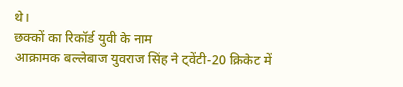थे।
छक्कों का रिकॉर्ड युवी के नाम
आक्रामक बल्लेबाज युवराज सिंह ने ट्वेंटी-20 क्रिकेट में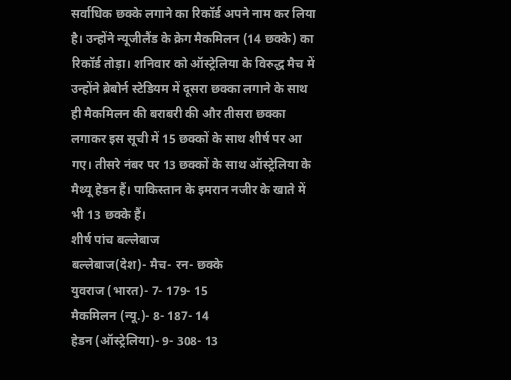सर्वाधिक छक्के लगाने का रिकॉर्ड अपने नाम कर लिया है। उन्होंने न्यूजीलैंड के क्रेग मैकमिलन (14 छक्के) का रिकॉर्ड तोड़ा। शनिवार को ऑस्ट्रेलिया के विरुद्ध मैच में उन्होंने ब्रेबोर्न स्टेडियम में दूसरा छक्का लगाने के साथ ही मैकमिलन की बराबरी की और तीसरा छक्का लगाकर इस सूची में 15 छक्कों के साथ शीर्ष पर आ गए। तीसरे नंबर पर 13 छक्कों के साथ ऑस्ट्रेलिया के मैथ्यू हेडन हैं। पाकिस्तान के इमरान नजीर के खाते में भी 13 छक्के हैं।
शीर्ष पांच बल्लेबाज
बल्लेबाज(देश)- मैच- रन- छक्के
युवराज (भारत)- 7- 179- 15
मैकमिलन (न्यू.)- 8- 187- 14
हेडन (ऑस्ट्रेलिया)- 9- 308- 13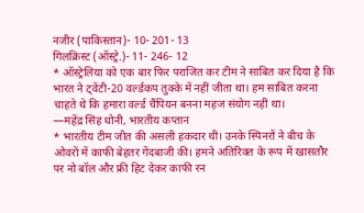नजीर (पाकिस्तान)- 10- 201- 13
गिलक्रिस्ट (ऑस्ट्रे.)- 11- 246- 12
* ऑस्ट्रेलिया को एक बार फिर पराजित कर टीम ने साबित कर दिया है कि भारत ने ट्वेंटी-20 वर्ल्डकप तुक्के में नहीं जीता था। हम साबित करना चाहते थे कि हमारा वर्ल्ड चैंपियन बनना महज संयोग नहीं था।
—महेंद्र सिंह धोनी, भारतीय कप्तान
* भारतीय टीम जीत की असली हकदार थी। उनके स्पिनरों ने बीच के ओवरों में काफी बेहतर गेंदबाजी की। हमने अतिरिक्त के रूप में खासतौर पर नो बॉल और फ्री हिट देकर काफी रन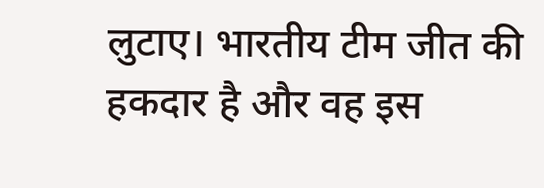लुटाए। भारतीय टीम जीत की हकदार है और वह इस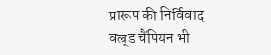प्रारूप की निर्विवाद वल्र्ड चैंपियन भी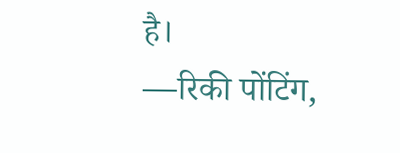है।
—रिकी पोंटिंग,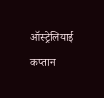ऑस्ट्रेलियाई कप्तान